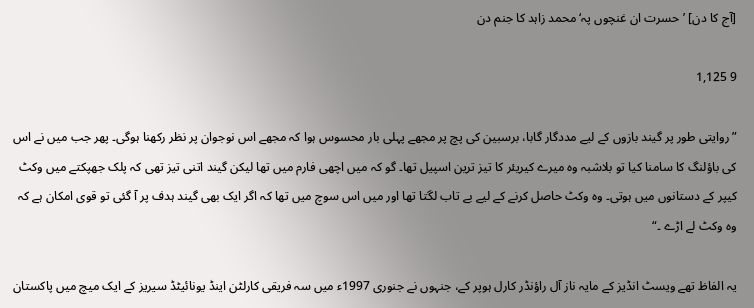[آج کا دن] ’حسرت ان غنچوں پہ‘ محمد زاہد کا جنم دن

9 1,125

”روایتی طور پر گیند بازوں کے لیے مددگار گابا، برسبین کی پچ پر مجھے پہلی بار محسوس ہوا کہ مجھے اس نوجوان پر نظر رکھنا ہوگی۔ پھر جب میں نے اس کی باؤلنگ کا سامنا کیا تو بلاشبہ وہ میرے کیریئر کا تیز ترین اسپیل تھا۔ گو کہ میں اچھی فارم میں تھا لیکن گیند اتنی تیز تھی کہ پلک جھپکتے میں وکٹ کیپر کے دستانوں میں ہوتی۔ وہ وکٹ حاصل کرنے کے لیے بے تاب لگتا تھا اور میں اس سوچ میں تھا کہ اگر ایک بھی گیند ہدف پر آ گئی تو قوی امکان ہے کہ وہ وکٹ لے اڑے ۔“

یہ الفاظ تھے ویسٹ انڈیز کے مایہ ناز آل راؤنڈر کارل ہوپر کے، جنہوں نے جنوری 1997ء میں سہ فریقی کارلٹن اینڈ یونائیٹڈ سیریز کے ایک میچ میں پاکستان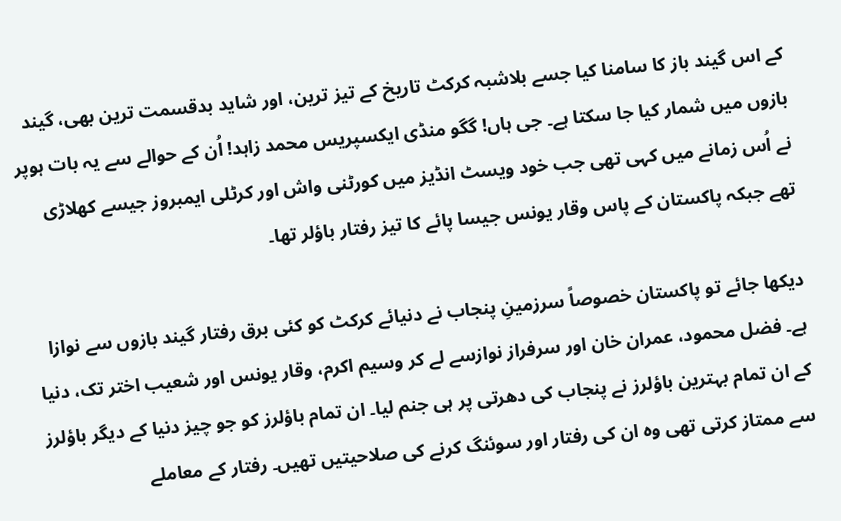کے اس گیند باز کا سامنا کیا جسے بلاشبہ کرکٹ تاریخ کے تیز ترین، اور شاید بدقسمت ترین بھی، گیند بازوں میں شمار کیا جا سکتا ہے۔ جی ہاں! گگو منڈی ایکسپریس محمد زاہد! اُن کے حوالے سے یہ بات ہوپر نے اُس زمانے میں کہی تھی جب خود ویسٹ انڈیز میں کورٹنی واش اور کرٹلی ایمبروز جیسے کھلاڑی تھے جبکہ پاکستان کے پاس وقار یونس جیسا پائے کا تیز رفتار باؤلر تھا۔

دیکھا جائے تو پاکستان خصوصاً سرزمینِ پنجاب نے دنیائے کرکٹ کو کئی برق رفتار گیند بازوں سے نوازا ہے۔ فضل محمود، عمران خان اور سرفراز نوازسے لے کر وسیم اکرم، وقار یونس اور شعیب اختر تک، دنیا کے ان تمام بہترین باؤلرز نے پنجاب کی دھرتی پر ہی جنم لیا۔ ان تمام باؤلرز کو جو چیز دنیا کے دیگر باؤلرز سے ممتاز کرتی تھی وہ ان کی رفتار اور سوئنگ کرنے کی صلاحیتیں تھیں۔ رفتار کے معاملے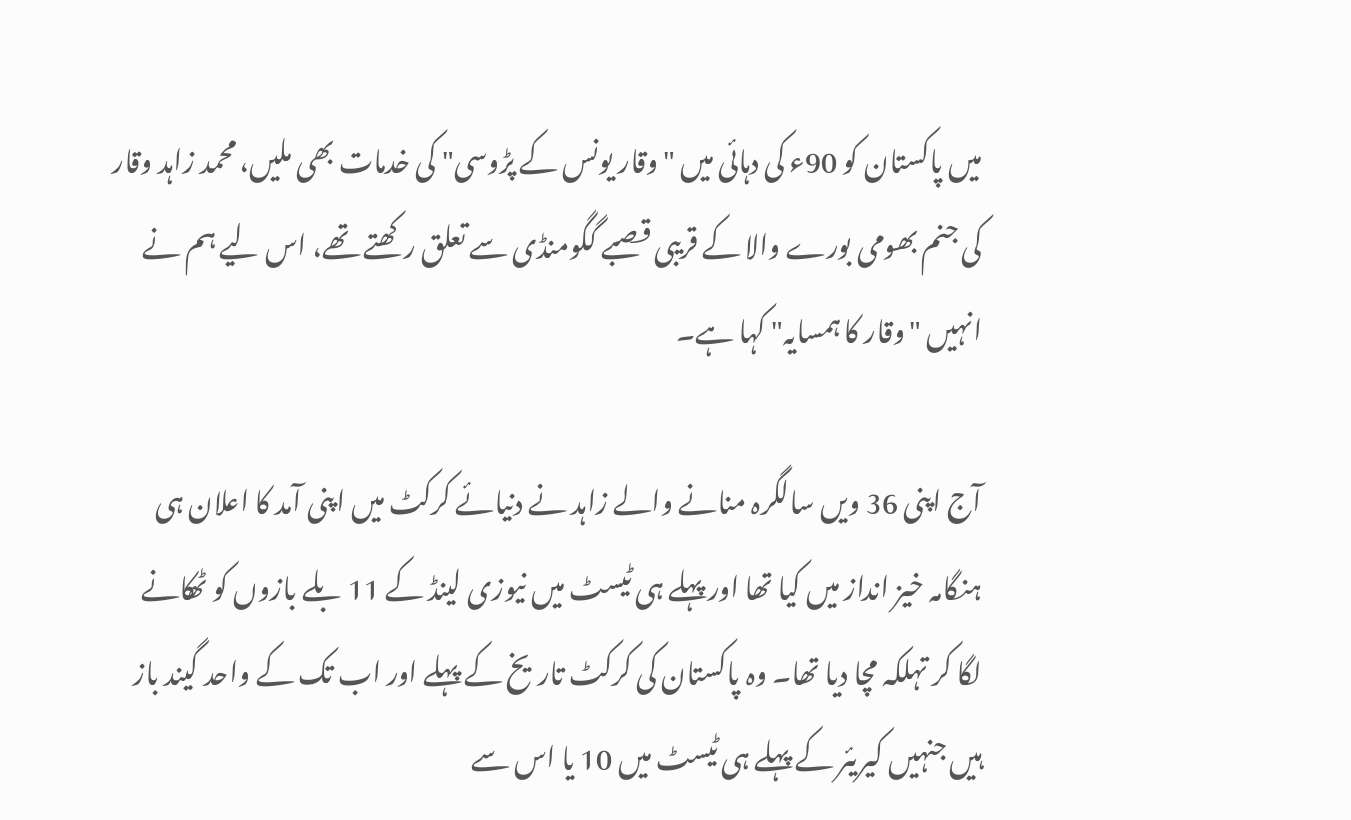میں پاکستان کو 90ء کی دہائی میں "وقار یونس کے پڑوسی" کی خدمات بھی ملیں، محمد زاہد وقار کی جنم بھومی بورے والا کے قریبی قصبے گگومنڈی سے تعلق رکھتے تھے، اس لیے ہم نے انہیں "وقار کا ہمسایہ" کہا ہے۔

آج اپنی 36 ویں سالگرہ منانے والے زاہد نے دنیائے کرکٹ میں اپنی آمد کا اعلان ہی ہنگامہ خیز انداز میں کیا تھا اور پہلے ہی ٹیسٹ میں نیوزی لینڈ کے 11 بلے بازوں کو ٹھکانے لگا کر تہلکہ مچا دیا تھا۔ وہ پاکستان کی کرکٹ تاریخ کے پہلے اور اب تک کے واحد گیند باز ہیں جنہیں کیریئر کے پہلے ہی ٹیسٹ میں 10 یا اس سے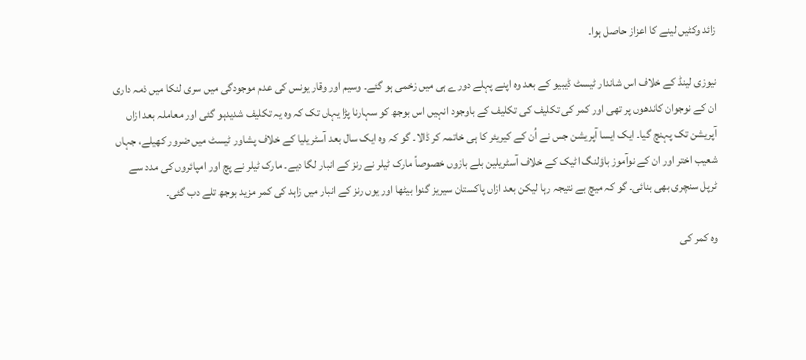زائد وکٹیں لینے کا اعزاز حاصل ہوا۔

نیوزی لینڈ کے خلاف اس شاندار ٹیسٹ ڈیبیو کے بعد وہ اپنے پہلے دورے ہی میں زخمی ہو گئے۔ وسیم اور وقار یونس کی عدم موجودگی میں سری لنکا میں ذمہ داری ان کے نوجوان کاندھوں پر تھی اور کمر کی تکلیف کی تکلیف کے باوجود انہیں اس بوجھ کو سہارنا پڑا یہاں تک کہ وہ یہ تکلیف شدیدہو گئی اور معاملہ بعد ازاں آپریشن تک پہنچ گیا۔ ایک ایسا آپریشن جس نے اُن کے کیریئر کا ہی خاتمہ کر ڈالا۔ گو کہ وہ ایک سال بعد آسٹریلیا کے خلاف پشاور ٹیسٹ میں ضرور کھیلے، جہاں شعیب اختر اور ان کے نوآموز باؤلنگ اٹیک کے خلاف آسٹریلین بلے بازوں خصوصاً مارک ٹیلر نے رنز کے انبار لگا دیے۔ مارک ٹیلر نے پچ اور امپائروں کی مدد سے ٹرپل سنچری بھی بنائی۔ گو کہ میچ بے نتیجہ رہا لیکن بعد ازاں پاکستان سیریز گنوا بیٹھا اور یوں رنز کے انبار میں زاہد کی کمر مزید بوجھ تلے دب گئی۔

وہ کمر کی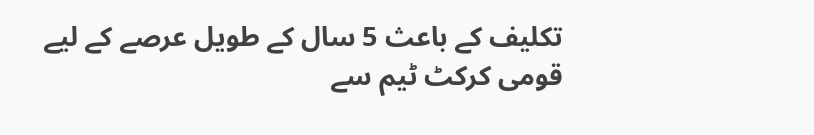تکلیف کے باعث 5 سال کے طویل عرصے کے لیے قومی کرکٹ ٹیم سے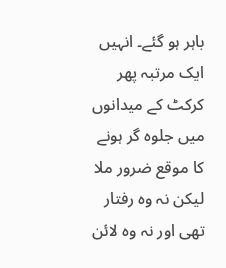باہر ہو گئے۔ انہیں ایک مرتبہ پھر کرکٹ کے میدانوں میں جلوہ گر ہونے کا موقع ضرور ملا لیکن نہ وہ رفتار تھی اور نہ وہ لائن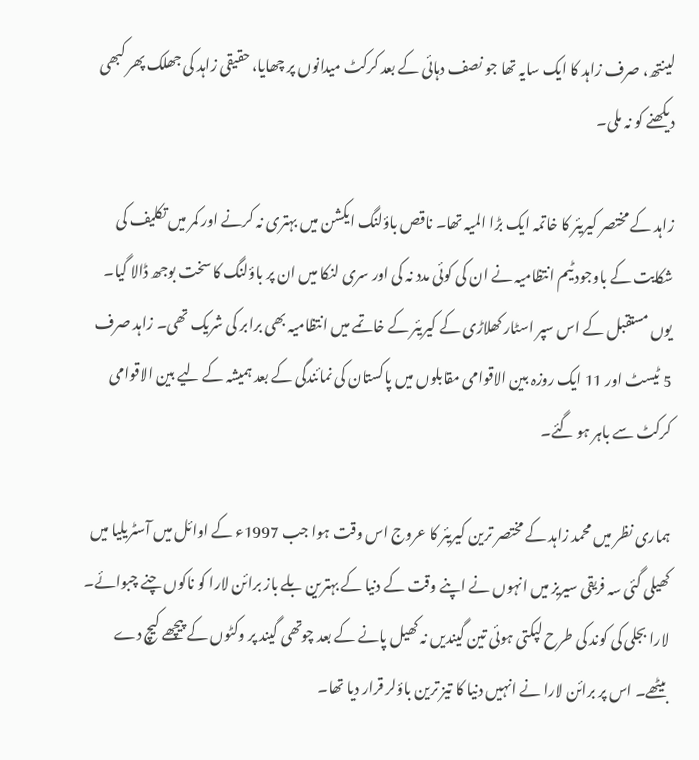لینتھ، صرف زاہد کا ایک سایہ تھا جو نصف دہائی کے بعد کرکٹ میدانوں پر چھایا، حقیقی زاہد کی جھلک پھر کبھی دیکھنے کو نہ ملی۔

زاہد کے مختصر کیریئر کا خاتمہ ایک بڑا المیہ تھا۔ ناقص باؤلنگ ایکشن میں بہتری نہ کرنے اور کمر میں تکلیف کی شکایت کے باوجود ٹیم انتظامیہ نے ان کی کوئی مدد نہ کی اور سری لنکا میں ان پر باؤلنگ کا سخت بوجھ ڈالا گیا۔ یوں مستقبل کے اس سپر اسٹار کھلاڑی کے کیریئر کے خاتمے میں انتظامیہ بھی برابر کی شریک تھی۔ زاہد صرف 5 ٹیسٹ اور 11 ایک روزہ بین الاقوامی مقابلوں میں پاکستان کی نمائندگی کے بعد ہمیشہ کے لیے بین الاقوامی کرکٹ سے باہر ہو گئے۔

ہماری نظر میں محمد زاہد کے مختصر ترین کیریئر کا عروج اس وقت ہوا جب 1997ء کے اوائل میں آسٹریلیا میں کھیلی گئی سہ فریقی سیریز میں انہوں نے اپنے وقت کے دنیا کے بہترین بلے باز برائن لارا کو ناکوں چنے چبوائے۔ لارا بجلی کی کوند کی طرح لپکتی ہوئی تین گیندیں نہ کھیل پانے کے بعد چوتھی گیند پر وکٹوں کے پیچھے کیچ دے بیٹھے۔ اس پر برائن لارا نے انہیں دنیا کا تیز ترین باؤلر قرار دیا تھا۔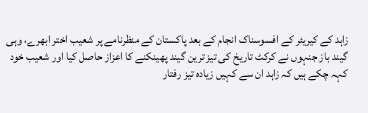زاہد کے کیریئر کے افسوسناک انجام کے بعد پاکستان کے منظرنامے پر شعیب اختر ابھرے، وہی گیند باز جنہوں نے کرکٹ تاریخ کی تیز ترین گیند پھینکنے کا اعزاز حاصل کیا اور شعیب خود کہہ چکے ہیں کہ زاہد ان سے کہیں زیادہ تیز رفتار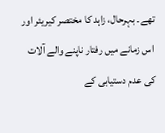تھے۔ بہرحال، زاہد کا مختصر کیریئر اور اس زمانے میں رفتار ناپنے والے آلات کی عدم دستیابی کے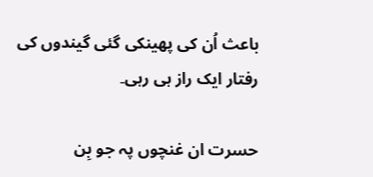باعث اُن کی پھینکی گئی گیندوں کی رفتار ایک راز ہی رہی۔

حسرت ان غنچوں پہ جو بِن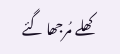کھلے مُرجھا گئے